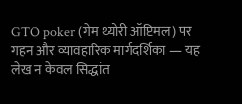GTO poker (गेम थ्योरी ऑप्टिमल) पर गहन और व्यावहारिक मार्गदर्शिका — यह लेख न केवल सिद्धांत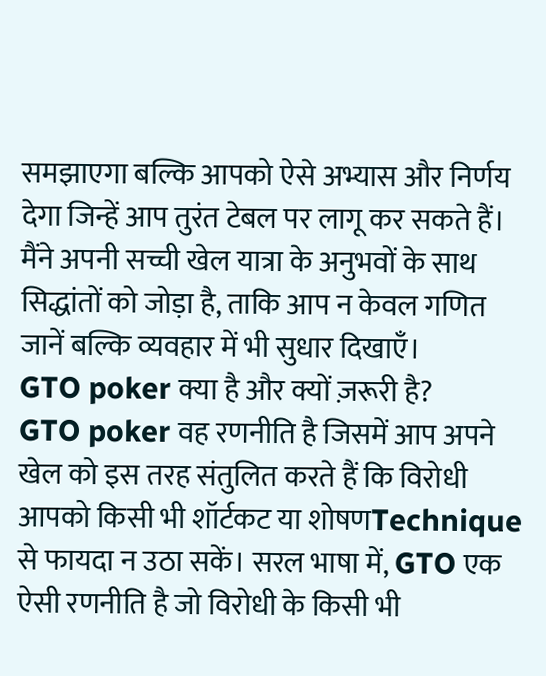समझाएगा बल्कि आपको ऐसे अभ्यास और निर्णय देगा जिन्हें आप तुरंत टेबल पर लागू कर सकते हैं। मैंने अपनी सच्ची खेल यात्रा के अनुभवों के साथ सिद्धांतों को जोड़ा है, ताकि आप न केवल गणित जानें बल्कि व्यवहार में भी सुधार दिखाएँ।
GTO poker क्या है और क्यों ज़रूरी है?
GTO poker वह रणनीति है जिसमें आप अपने खेल को इस तरह संतुलित करते हैं कि विरोधी आपको किसी भी शॉर्टकट या शोषणTechnique से फायदा न उठा सकें। सरल भाषा में, GTO एक ऐसी रणनीति है जो विरोधी के किसी भी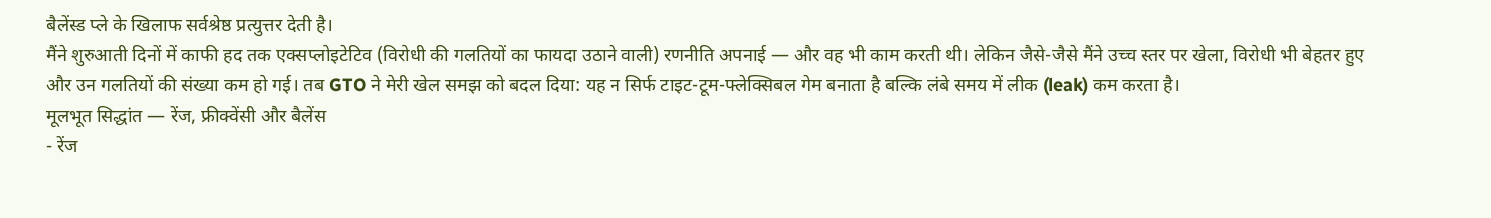बैलेंस्ड प्ले के खिलाफ सर्वश्रेष्ठ प्रत्युत्तर देती है।
मैंने शुरुआती दिनों में काफी हद तक एक्सप्लोइटेटिव (विरोधी की गलतियों का फायदा उठाने वाली) रणनीति अपनाई — और वह भी काम करती थी। लेकिन जैसे-जैसे मैंने उच्च स्तर पर खेला, विरोधी भी बेहतर हुए और उन गलतियों की संख्या कम हो गई। तब GTO ने मेरी खेल समझ को बदल दिया: यह न सिर्फ टाइट-टूम-फ्लेक्सिबल गेम बनाता है बल्कि लंबे समय में लीक (leak) कम करता है।
मूलभूत सिद्धांत — रेंज, फ्रीक्वेंसी और बैलेंस
- रेंज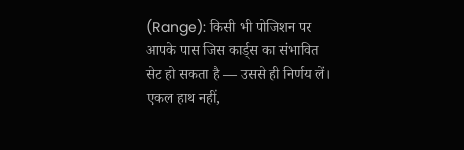(Range): किसी भी पोजिशन पर आपके पास जिस कार्ड्स का संभावित सेट हो सकता है — उससे ही निर्णय लें। एकल हाथ नहीं,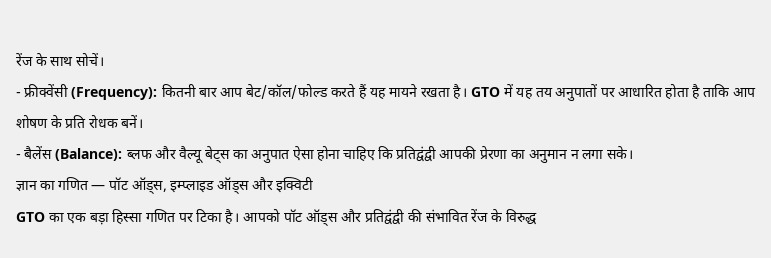रेंज के साथ सोचें।
- फ्रीक्वेंसी (Frequency): कितनी बार आप बेट/कॉल/फोल्ड करते हैं यह मायने रखता है। GTO में यह तय अनुपातों पर आधारित होता है ताकि आप शोषण के प्रति रोधक बनें।
- बैलेंस (Balance): ब्लफ और वैल्यू बेट्स का अनुपात ऐसा होना चाहिए कि प्रतिद्वंद्वी आपकी प्रेरणा का अनुमान न लगा सके।
ज्ञान का गणित — पॉट ऑड्स, इम्प्लाइड ऑड्स और इक्विटी
GTO का एक बड़ा हिस्सा गणित पर टिका है। आपको पॉट ऑड्स और प्रतिद्वंद्वी की संभावित रेंज के विरुद्ध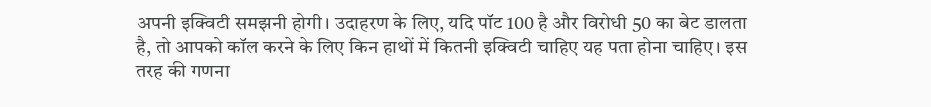अपनी इक्विटी समझनी होगी। उदाहरण के लिए, यदि पॉट 100 है और विरोधी 50 का बेट डालता है, तो आपको कॉल करने के लिए किन हाथों में कितनी इक्विटी चाहिए यह पता होना चाहिए। इस तरह की गणना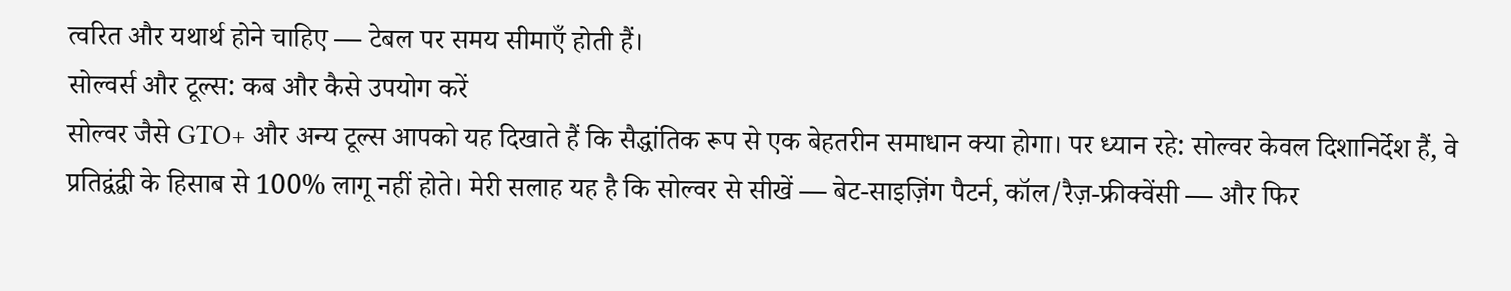त्वरित और यथार्थ होने चाहिए — टेबल पर समय सीमाएँ होती हैं।
सोल्वर्स और टूल्स: कब और कैसे उपयोग करें
सोल्वर जैसे GTO+ और अन्य टूल्स आपको यह दिखाते हैं कि सैद्धांतिक रूप से एक बेहतरीन समाधान क्या होगा। पर ध्यान रहे: सोल्वर केवल दिशानिर्देश हैं, वे प्रतिद्वंद्वी के हिसाब से 100% लागू नहीं होते। मेरी सलाह यह है कि सोल्वर से सीखें — बेट-साइज़िंग पैटर्न, कॉल/रैज़-फ्रीक्वेंसी — और फिर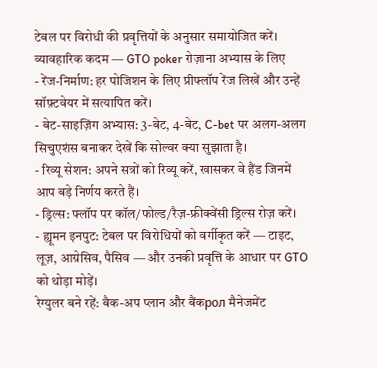टेबल पर विरोधी की प्रवृत्तियों के अनुसार समायोजित करें।
व्यावहारिक कदम — GTO poker रोज़ाना अभ्यास के लिए
- रेंज-निर्माण: हर पोजिशन के लिए प्रीफ्लॉप रेंज लिखें और उन्हें सॉफ़्टवेयर में सत्यापित करें।
- बेट-साइज़िंग अभ्यास: 3-बेट, 4-बेट, C-bet पर अलग-अलग सिचुएशंस बनाकर देखें कि सोल्वर क्या सुझाता है।
- रिव्यू सेशन: अपने सत्रों को रिव्यू करें, खासकर वे हैंड जिनमें आप बड़े निर्णय करते हैं।
- ड्रिल्स: फ्लॉप पर कॉल/फोल्ड/रैज़-फ्रीक्वेंसी ड्रिल्स रोज़ करें।
- ह्यूमन इनपुट: टेबल पर विरोधियों को वर्गीकृत करें — टाइट, लूज़, आग्रेसिव, पैसिव — और उनकी प्रवृत्ति के आधार पर GTO को थोड़ा मोड़ें।
रेग्युलर बने रहें: बैक-अप प्लान और बैंकрол मैनेजमेंट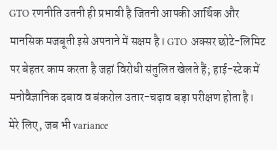GTO रणनीति उतनी ही प्रभावी है जितनी आपकी आर्थिक और मानसिक मजबूती इसे अपनाने में सक्षम है। GTO अक्सर छोटे-लिमिट पर बेहतर काम करता है जहां विरोधी संतुलित खेलते हैं; हाई-स्टेक में मनोवैज्ञानिक दबाव व बंकरोल उतार-चढ़ाव बड़ा परीक्षण होता है। मेरे लिए, जब भी variance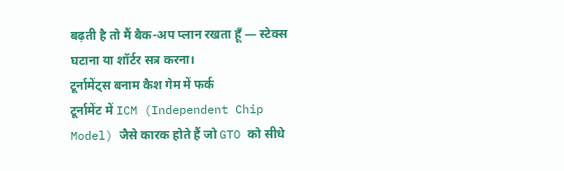बढ़ती है तो मैं बैक-अप प्लान रखता हूँ — स्टेक्स घटाना या शॉर्टर सत्र करना।
टूर्नामेंट्स बनाम कैश गेम में फर्क
टूर्नामेंट में ICM (Independent Chip Model) जैसे कारक होते हैं जो GTO को सीधे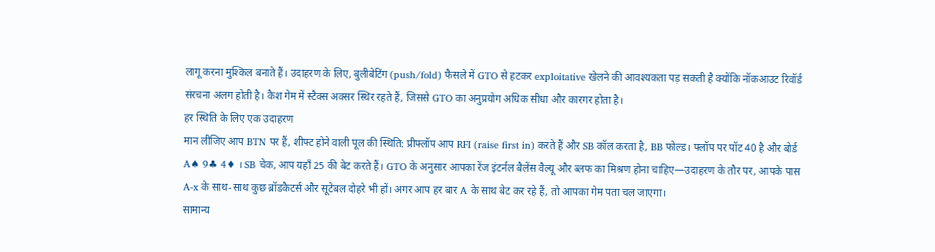लागू करना मुश्किल बनाते हैं। उदाहरण के लिए, बुलीबेटिंग (push/fold) फैसले में GTO से हटकर exploitative खेलने की आवश्यकता पड़ सकती है क्योंकि नॉकआउट रिवॉर्ड संरचना अलग होती है। कैश गेम में स्टैक्स अक्सर स्थिर रहते हैं, जिससे GTO का अनुप्रयोग अधिक सीधा और कारगर होता है।
हर स्थिति के लिए एक उदाहरण
मान लीजिए आप BTN पर हैं, शीफ्ट होने वाली पूल की स्थिति: प्रीफ्लॉप आप RFI (raise first in) करते हैं और SB कॉल करता है, BB फोल्ड। फ्लॉप पर पॉट 40 है और बोर्ड A♠ 9♣ 4♦ । SB चेक, आप यहाँ 25 की बेट करते हैं। GTO के अनुसार आपका रेंज इंटर्नल बैलेंस वैल्यू और ब्लफ का मिश्रण होना चाहिए—उदाहरण के तौर पर, आपके पास A-x के साथ-साथ कुछ ब्रॉडकैटर्स और सूटेबल दोहरे भी हों। अगर आप हर बार A के साथ बेट कर रहे हैं, तो आपका गेम पता चल जाएगा।
सामान्य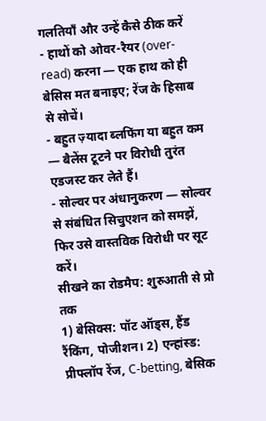गलतियाँ और उन्हें कैसे ठीक करें
- हाथों को ओवर-रैयर (over-read) करना — एक हाथ को ही बेसिस मत बनाइए; रेंज के हिसाब से सोचें।
- बहुत ज़्यादा ब्लफिंग या बहुत कम — बैलेंस टूटने पर विरोधी तुरंत एडजस्ट कर लेते हैं।
- सोल्वर पर अंधानुकरण — सोल्वर से संबंधित सिचुएशन को समझें, फिर उसे वास्तविक विरोधी पर सूट करें।
सीखने का रोडमैप: शुरुआती से प्रो तक
1) बेसिक्स: पॉट ऑड्स, हैंड रैंकिंग, पोजीशन। 2) एन्हांस्ड: प्रीफ्लॉप रेंज, C-betting, बेसिक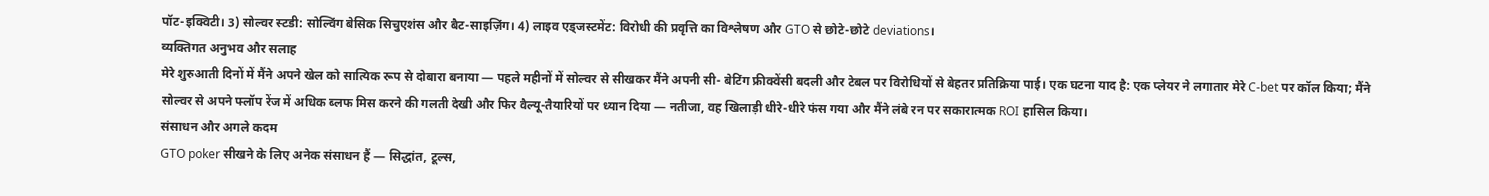पॉट-इक्विटी। 3) सोल्वर स्टडी: सोल्विंग बेसिक सिचुएशंस और बैट-साइज़िंग। 4) लाइव एड्जस्टमेंट: विरोधी की प्रवृत्ति का विश्लेषण और GTO से छोटे-छोटे deviations।
व्यक्तिगत अनुभव और सलाह
मेरे शुरुआती दिनों में मैंने अपने खेल को सात्यिक रूप से दोबारा बनाया — पहले महीनों में सोल्वर से सीखकर मैंने अपनी सी- बेटिंग फ्रीक्वेंसी बदली और टेबल पर विरोधियों से बेहतर प्रतिक्रिया पाई। एक घटना याद है: एक प्लेयर ने लगातार मेरे C-bet पर कॉल किया; मैंने सोल्वर से अपने फ्लॉप रेंज में अधिक ब्लफ मिस करने की गलती देखी और फिर वैल्यू-तैयारियों पर ध्यान दिया — नतीजा, वह खिलाड़ी धीरे-धीरे फंस गया और मैंने लंबे रन पर सकारात्मक ROI हासिल किया।
संसाधन और अगले कदम
GTO poker सीखने के लिए अनेक संसाधन हैं — सिद्धांत, टूल्स,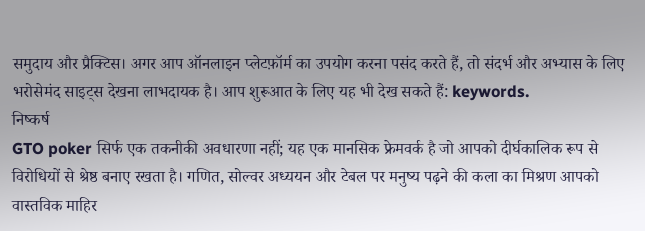समुदाय और प्रैक्टिस। अगर आप ऑनलाइन प्लेटफ़ॉर्म का उपयोग करना पसंद करते हैं, तो संदर्भ और अभ्यास के लिए भरोसेमंद साइट्स देखना लाभदायक है। आप शुरूआत के लिए यह भी देख सकते हैं: keywords.
निष्कर्ष
GTO poker सिर्फ एक तकनीकी अवधारणा नहीं; यह एक मानसिक फ्रेमवर्क है जो आपको दीर्घकालिक रूप से विरोधियों से श्रेष्ठ बनाए रखता है। गणित, सोल्वर अध्ययन और टेबल पर मनुष्य पढ़ने की कला का मिश्रण आपको वास्तविक माहिर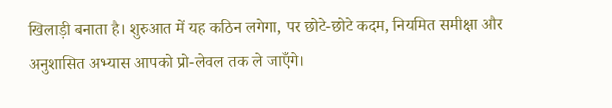खिलाड़ी बनाता है। शुरुआत में यह कठिन लगेगा, पर छोटे-छोटे कदम, नियमित समीक्षा और अनुशासित अभ्यास आपको प्रो-लेवल तक ले जाएँगे।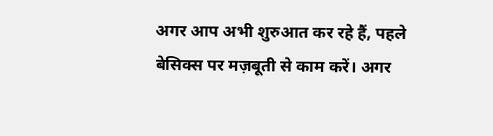अगर आप अभी शुरुआत कर रहे हैं, पहले बेसिक्स पर मज़बूती से काम करें। अगर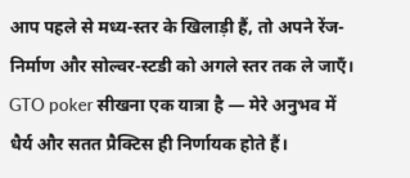आप पहले से मध्य-स्तर के खिलाड़ी हैं, तो अपने रेंज-निर्माण और सोल्वर-स्टडी को अगले स्तर तक ले जाएँ। GTO poker सीखना एक यात्रा है — मेरे अनुभव में धैर्य और सतत प्रैक्टिस ही निर्णायक होते हैं।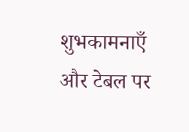शुभकामनाएँ और टेबल पर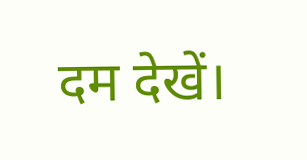दम देखें।